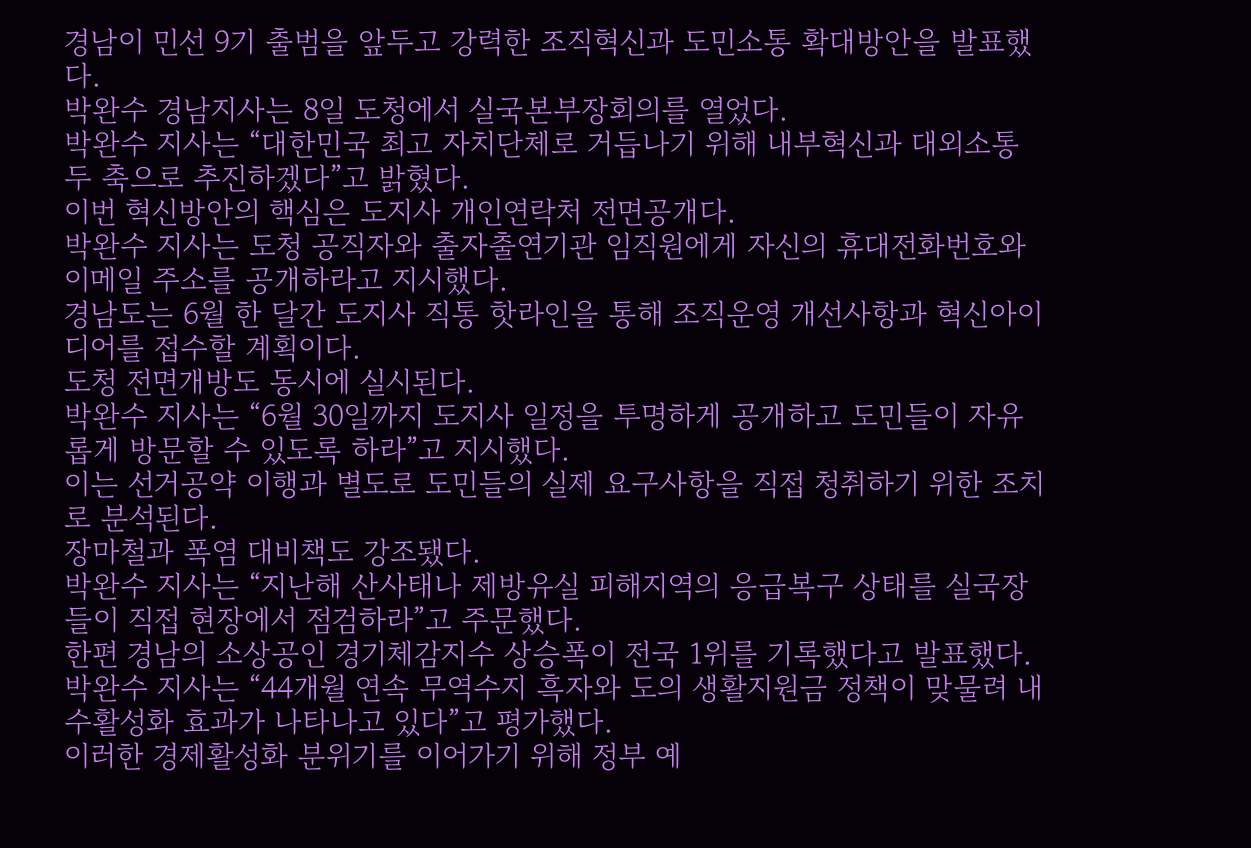경남이 민선 9기 출범을 앞두고 강력한 조직혁신과 도민소통 확대방안을 발표했다.
박완수 경남지사는 8일 도청에서 실국본부장회의를 열었다.
박완수 지사는 “대한민국 최고 자치단체로 거듭나기 위해 내부혁신과 대외소통 두 축으로 추진하겠다”고 밝혔다.
이번 혁신방안의 핵심은 도지사 개인연락처 전면공개다.
박완수 지사는 도청 공직자와 출자출연기관 임직원에게 자신의 휴대전화번호와 이메일 주소를 공개하라고 지시했다.
경남도는 6월 한 달간 도지사 직통 핫라인을 통해 조직운영 개선사항과 혁신아이디어를 접수할 계획이다.
도청 전면개방도 동시에 실시된다.
박완수 지사는 “6월 30일까지 도지사 일정을 투명하게 공개하고 도민들이 자유롭게 방문할 수 있도록 하라”고 지시했다.
이는 선거공약 이행과 별도로 도민들의 실제 요구사항을 직접 청취하기 위한 조치로 분석된다.
장마철과 폭염 대비책도 강조됐다.
박완수 지사는 “지난해 산사태나 제방유실 피해지역의 응급복구 상태를 실국장들이 직접 현장에서 점검하라”고 주문했다.
한편 경남의 소상공인 경기체감지수 상승폭이 전국 1위를 기록했다고 발표했다.
박완수 지사는 “44개월 연속 무역수지 흑자와 도의 생활지원금 정책이 맞물려 내수활성화 효과가 나타나고 있다”고 평가했다.
이러한 경제활성화 분위기를 이어가기 위해 정부 예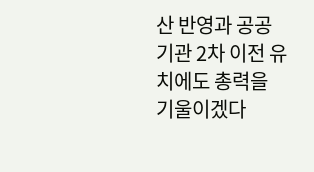산 반영과 공공기관 2차 이전 유치에도 총력을 기울이겠다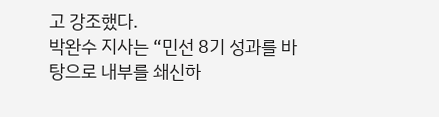고 강조했다.
박완수 지사는 “민선 8기 성과를 바탕으로 내부를 쇄신하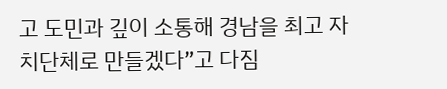고 도민과 깊이 소통해 경남을 최고 자치단체로 만들겠다”고 다짐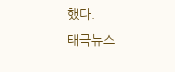했다.
태극뉴스